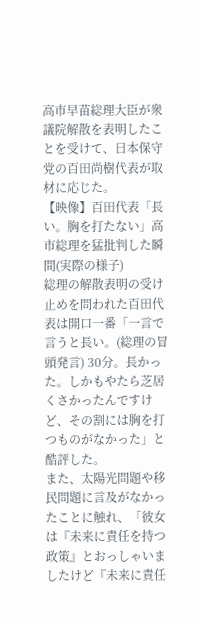高市早苗総理大臣が衆議院解散を表明したことを受けて、日本保守党の百田尚樹代表が取材に応じた。
【映像】百田代表「長い。胸を打たない」高市総理を猛批判した瞬間(実際の様子)
総理の解散表明の受け止めを問われた百田代表は開口一番「一言で言うと長い。(総理の冒頭発言) 30分。長かった。しかもやたら芝居くさかったんですけど、その割には胸を打つものがなかった」と酷評した。
また、太陽光問題や移民問題に言及がなかったことに触れ、「彼女は『未来に責任を持つ政策』とおっしゃいましたけど『未来に責任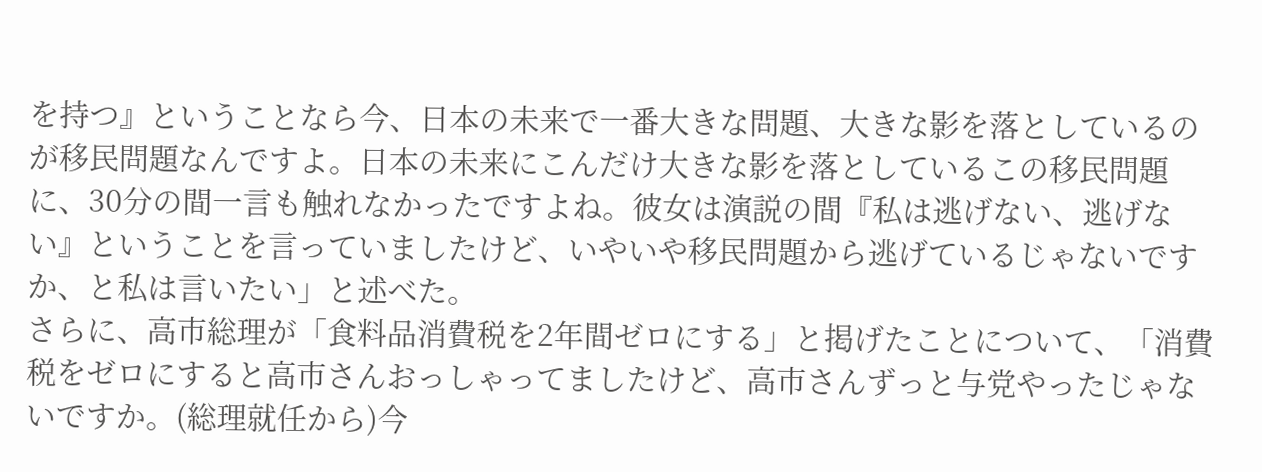を持つ』ということなら今、日本の未来で一番大きな問題、大きな影を落としているのが移民問題なんですよ。日本の未来にこんだけ大きな影を落としているこの移民問題に、30分の間一言も触れなかったですよね。彼女は演説の間『私は逃げない、逃げない』ということを言っていましたけど、いやいや移民問題から逃げているじゃないですか、と私は言いたい」と述べた。
さらに、高市総理が「食料品消費税を2年間ゼロにする」と掲げたことについて、「消費税をゼロにすると高市さんおっしゃってましたけど、高市さんずっと与党やったじゃないですか。(総理就任から)今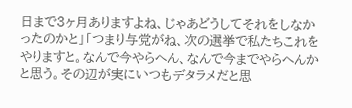日まで3ヶ月ありますよね、じゃあどうしてそれをしなかったのかと」「つまり与党がね、次の選挙で私たちこれをやりますと。なんで今やらへん、なんで今までやらへんかと思う。その辺が実にいつもデタラメだと思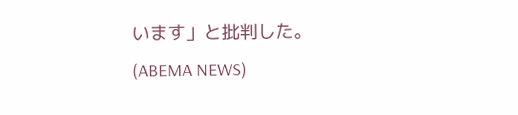います」と批判した。
(ABEMA NEWS)